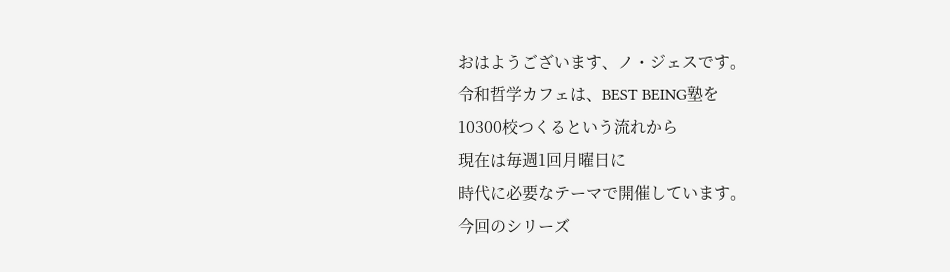おはようございます、ノ・ジェスです。
令和哲学カフェは、BEST BEING塾を
10300校つくるという流れから
現在は毎週1回月曜日に
時代に必要なテーマで開催しています。
今回のシリーズ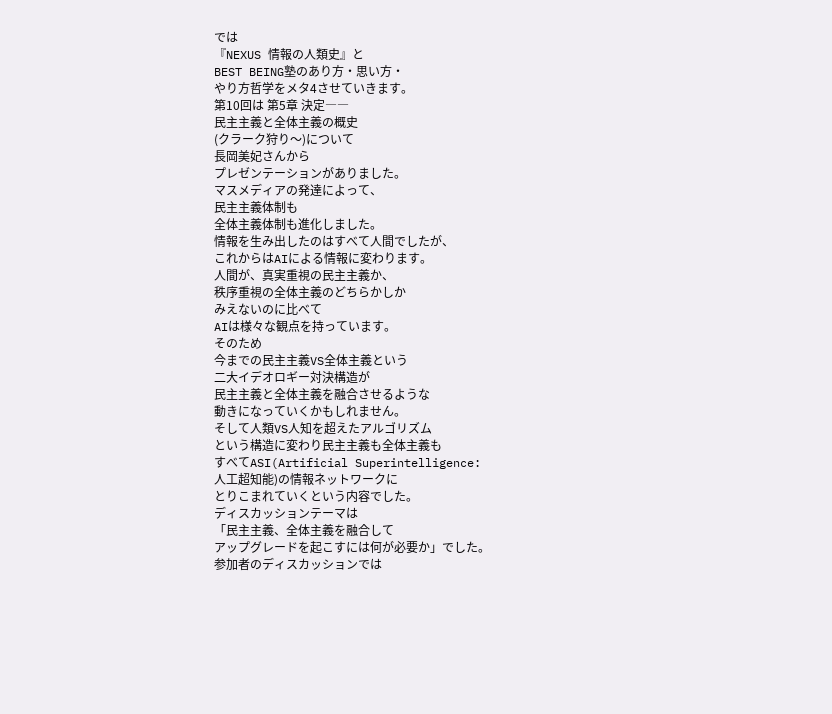では
『NEXUS 情報の人類史』と
BEST BEING塾のあり方・思い方・
やり方哲学をメタ4させていきます。
第10回は 第5章 決定――
民主主義と全体主義の概史
(クラーク狩り〜)について
長岡美妃さんから
プレゼンテーションがありました。
マスメディアの発達によって、
民主主義体制も
全体主義体制も進化しました。
情報を生み出したのはすべて人間でしたが、
これからはAIによる情報に変わります。
人間が、真実重視の民主主義か、
秩序重視の全体主義のどちらかしか
みえないのに比べて
AIは様々な観点を持っています。
そのため
今までの民主主義VS全体主義という
二大イデオロギー対決構造が
民主主義と全体主義を融合させるような
動きになっていくかもしれません。
そして人類VS人知を超えたアルゴリズム
という構造に変わり民主主義も全体主義も
すべてASI(Artificial Superintelligence:
人工超知能)の情報ネットワークに
とりこまれていくという内容でした。
ディスカッションテーマは
「民主主義、全体主義を融合して
アップグレードを起こすには何が必要か」でした。
参加者のディスカッションでは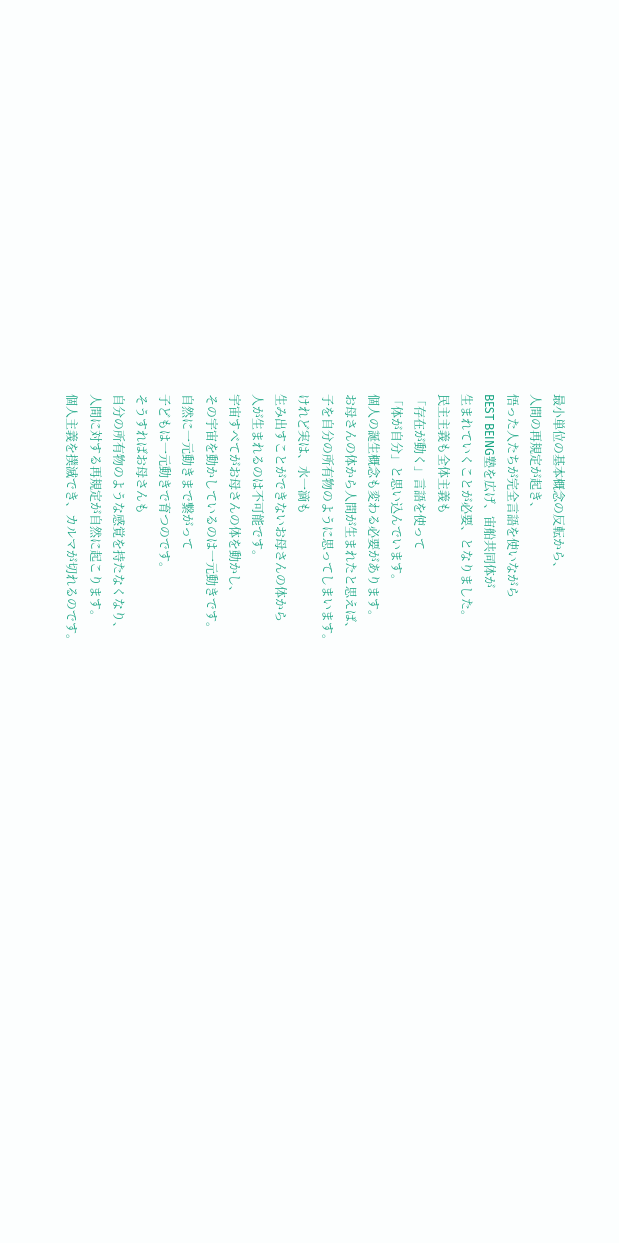最小単位の基本概念の反転から、
人間の再規定が起き、
悟った人たちが完全言語を使いながら
BEST BEING塾を広げ、宙船共同体が
生まれていくことが必要、となりました。
民主主義も全体主義も
「存在が動く」言語を使って
「体が自分」と思い込んでいます。
個人の誕生概念も変わる必要があります。
お母さんの体から人間が生まれたと思えば、
子を自分の所有物のように思ってしまいます。
けれど実は、水一滴も
生み出すことができないお母さんの体から
人が生まれるのは不可能です。
宇宙すべてがお母さんの体を動かし、
その宇宙を動かしているのは一元動きです。
自然に一元動きまで繋がって
子どもは一元動きで育つのです。
そうすればお母さんも
自分の所有物のような感覚を持たなくなり、
人間に対する再規定が自然に起こります。
個人主義を撲滅でき、カルマが切れるのです。